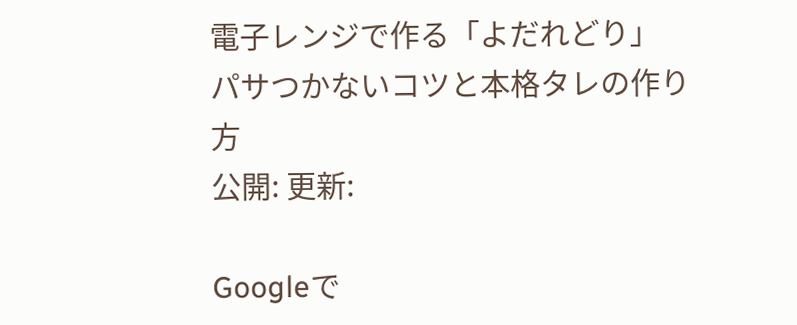電子レンジで作る「よだれどり」 パサつかないコツと本格タレの作り方
公開: 更新:

Googleで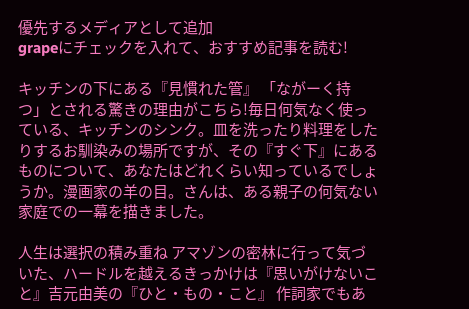優先するメディアとして追加
grapeにチェックを入れて、おすすめ記事を読む!

キッチンの下にある『見慣れた管』 「ながーく持つ」とされる驚きの理由がこちら!毎日何気なく使っている、キッチンのシンク。皿を洗ったり料理をしたりするお馴染みの場所ですが、その『すぐ下』にあるものについて、あなたはどれくらい知っているでしょうか。漫画家の羊の目。さんは、ある親子の何気ない家庭での一幕を描きました。

人生は選択の積み重ね アマゾンの密林に行って気づいた、ハードルを越えるきっかけは『思いがけないこと』吉元由美の『ひと・もの・こと』 作詞家でもあ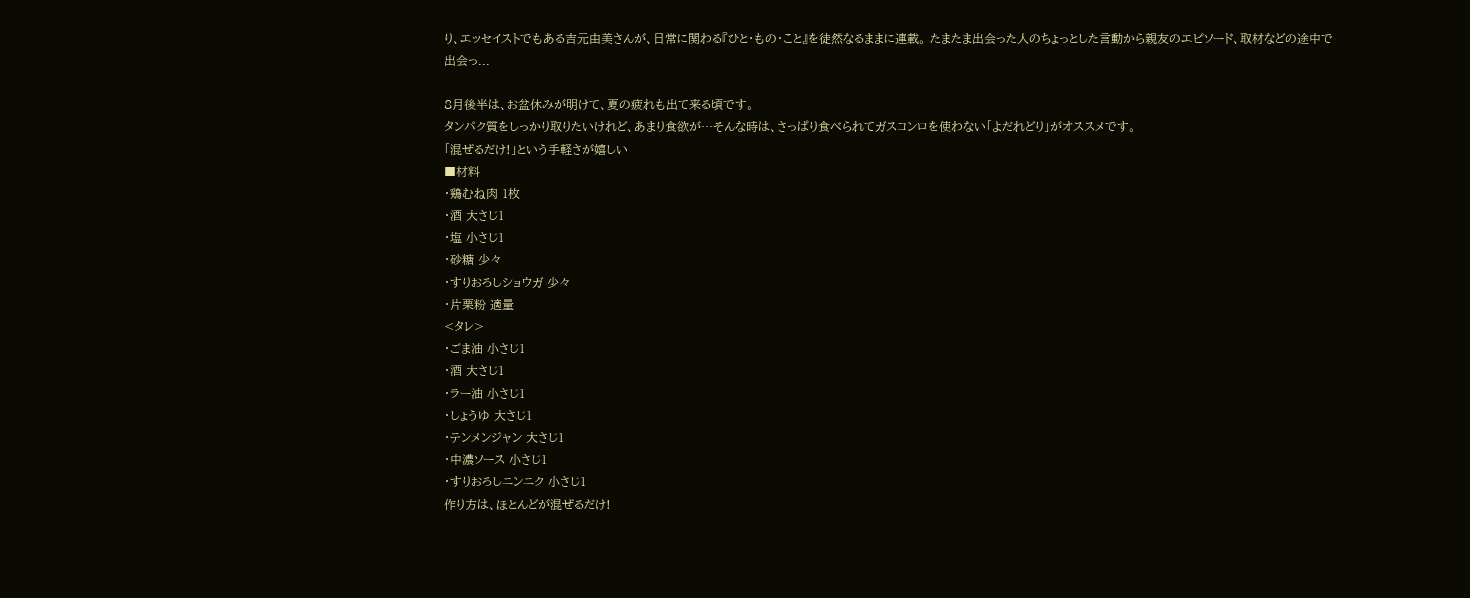り、エッセイストでもある吉元由美さんが、日常に関わる『ひと・もの・こと』を徒然なるままに連載。 たまたま出会った人のちょっとした言動から親友のエピソード、取材などの途中で出会っ...

8月後半は、お盆休みが明けて、夏の疲れも出て来る頃です。
タンパク質をしっかり取りたいけれど、あまり食欲が…そんな時は、さっぱり食べられてガスコンロを使わない「よだれどり」がオススメです。
「混ぜるだけ!」という手軽さが嬉しい
■材料
・鶏むね肉 1枚
・酒 大さじ1
・塩 小さじ1
・砂糖 少々
・すりおろしショウガ 少々
・片栗粉 適量
<タレ>
・ごま油 小さじ1
・酒 大さじ1
・ラー油 小さじ1
・しょうゆ 大さじ1
・テンメンジャン 大さじ1
・中濃ソース 小さじ1
・すりおろしニンニク 小さじ1
作り方は、ほとんどが混ぜるだけ!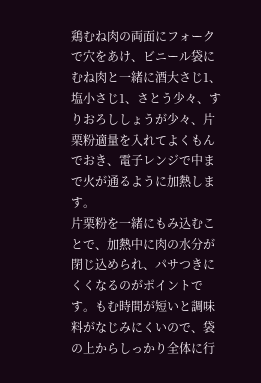鶏むね肉の両面にフォークで穴をあけ、ビニール袋にむね肉と一緒に酒大さじ1、塩小さじ1、さとう少々、すりおろししょうが少々、片栗粉適量を入れてよくもんでおき、電子レンジで中まで火が通るように加熱します。
片栗粉を一緒にもみ込むことで、加熱中に肉の水分が閉じ込められ、パサつきにくくなるのがポイントです。もむ時間が短いと調味料がなじみにくいので、袋の上からしっかり全体に行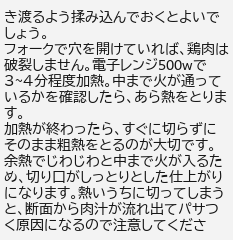き渡るよう揉み込んでおくとよいでしょう。
フォークで穴を開けていれば、鶏肉は破裂しません。電子レンジ500wで3~4分程度加熱。中まで火が通っているかを確認したら、あら熱をとります。
加熱が終わったら、すぐに切らずにそのまま粗熱をとるのが大切です。余熱でじわじわと中まで火が入るため、切り口がしっとりとした仕上がりになります。熱いうちに切ってしまうと、断面から肉汁が流れ出てパサつく原因になるので注意してくださ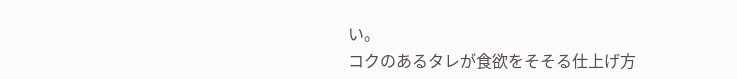い。
コクのあるタレが食欲をそそる仕上げ方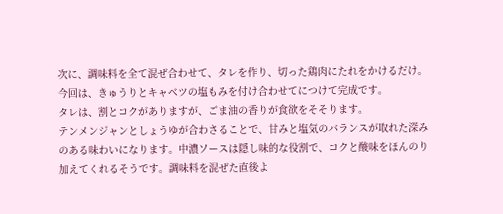次に、調味料を全て混ぜ合わせて、タレを作り、切った鶏肉にたれをかけるだけ。今回は、きゅうりとキャベツの塩もみを付け合わせてにつけて完成です。
タレは、割とコクがありますが、ごま油の香りが食欲をそそります。
テンメンジャンとしょうゆが合わさることで、甘みと塩気のバランスが取れた深みのある味わいになります。中濃ソースは隠し味的な役割で、コクと酸味をほんのり加えてくれるそうです。調味料を混ぜた直後よ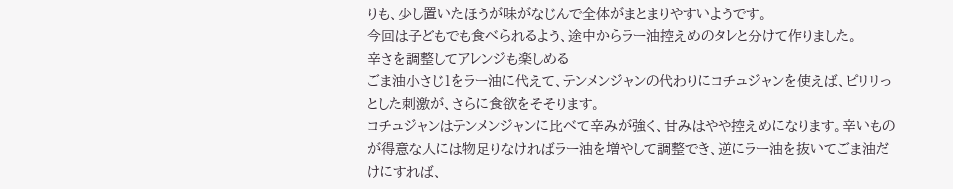りも、少し置いたほうが味がなじんで全体がまとまりやすいようです。
今回は子どもでも食べられるよう、途中からラー油控えめのタレと分けて作りました。
辛さを調整してアレンジも楽しめる
ごま油小さじ1をラー油に代えて、テンメンジャンの代わりにコチュジャンを使えば、ピリリっとした刺激が、さらに食欲をそそります。
コチュジャンはテンメンジャンに比べて辛みが強く、甘みはやや控えめになります。辛いものが得意な人には物足りなければラー油を増やして調整でき、逆にラー油を抜いてごま油だけにすれば、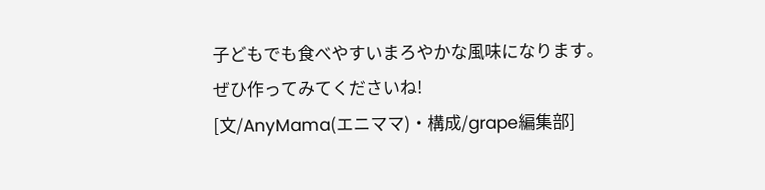子どもでも食べやすいまろやかな風味になります。
ぜひ作ってみてくださいね!
[文/AnyMama(エニママ)・構成/grape編集部]